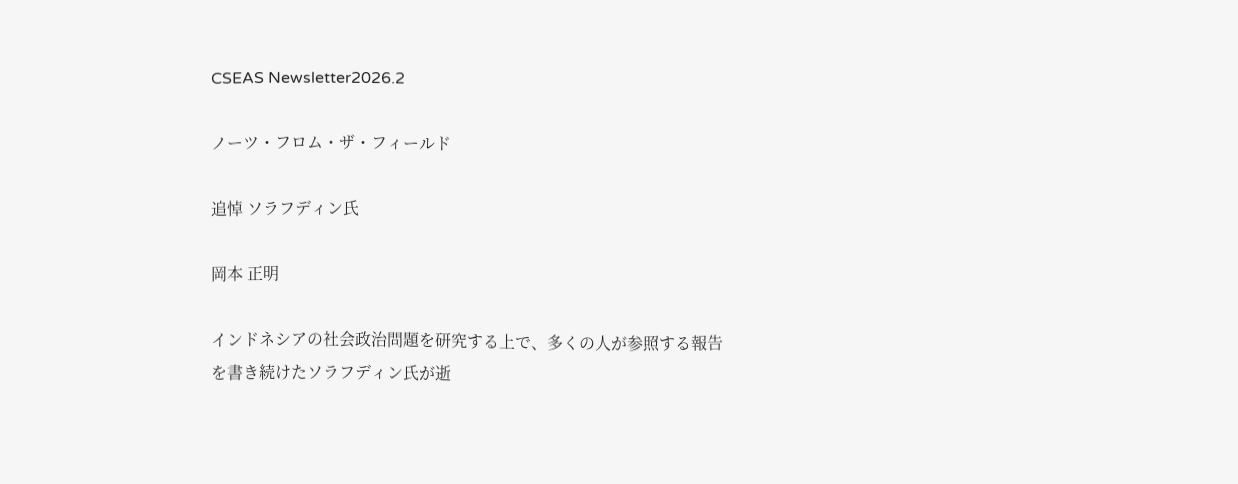CSEAS Newsletter2026.2

ノーツ・フロム・ザ・フィールド

追悼 ソラフディン氏

岡本 正明

インドネシアの社会政治問題を研究する上で、多くの人が参照する報告を書き続けたソラフディン氏が逝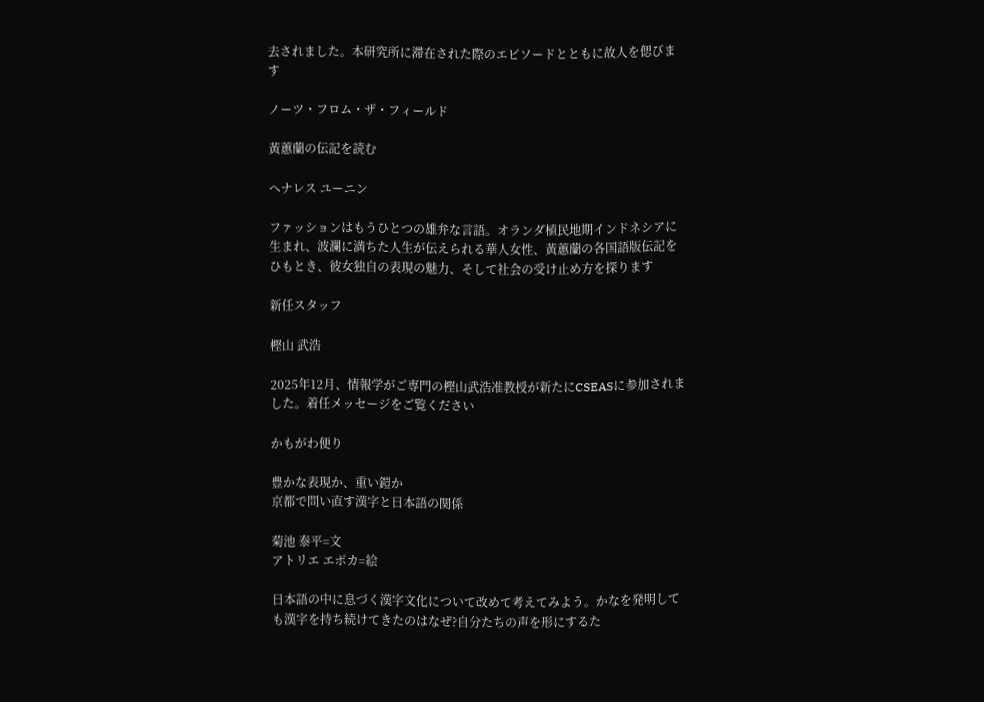去されました。本研究所に滞在された際のエピソードとともに故人を偲びます

ノーツ・フロム・ザ・フィールド

黃蕙蘭の伝記を読む

ヘナレス ユーニン

ファッションはもうひとつの雄弁な言語。オランダ植民地期インドネシアに生まれ、波瀾に満ちた人生が伝えられる華人女性、黃蕙蘭の各国語版伝記をひもとき、彼女独自の表現の魅力、そして社会の受け止め方を探ります

新任スタッフ

樫山 武浩

2025年12月、情報学がご専門の樫山武浩准教授が新たにCSEASに参加されました。着任メッセージをご覧ください

かもがわ便り

豊かな表現か、重い鎧か
京都で問い直す漢字と日本語の関係

菊池 泰平=文
アトリエ エポカ=絵

日本語の中に息づく漢字文化について改めて考えてみよう。かなを発明しても漢字を持ち続けてきたのはなぜ?自分たちの声を形にするた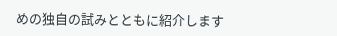めの独自の試みとともに紹介します